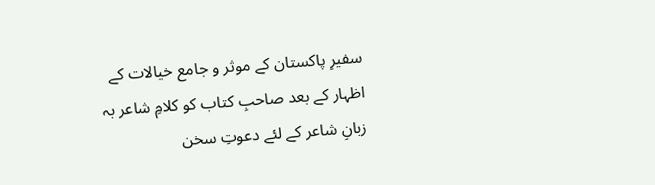سفیرِ پاکستان کے موثر و جامع خیالات کے اظہار کے بعد صاحبِ کتاب کو کلامِ شاعر بہ زبانِ شاعر کے لئے دعوتِ سخن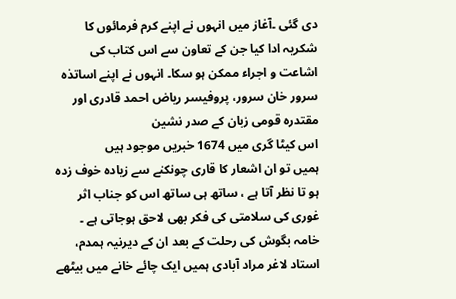دی گئی ۔آغاز میں انہوں نے اپنے کرم فرمائوں کا شکریہ ادا کیا جن کے تعاون سے اس کتاب کی اشاعت و اجراء ممکن ہو سکا۔ انہوں نے اپنے اساتذہ سرور خان سرور، پروفیسر ریاض احمد قادری اور مقتدرہ قومی زبان کے صدر نشین
اس کیٹا گری میں 1674 خبریں موجود ہیں
ہمیں تو ان اشعار کا قاری چونکنے سے زیادہ خوف زدہ ہو تا نظر آتا ہے ، ساتھ ہی ساتھ اس کو جناب اثر غوری کی سلامتی کی فکر بھی لاحق ہوجاتی ہے ۔ خامہ بگوش کی رحلت کے بعد ان کے دیرنیہ ہمدم، استاد لاغر مراد آبادی ہمیں ایک چائے خانے میں بیٹھے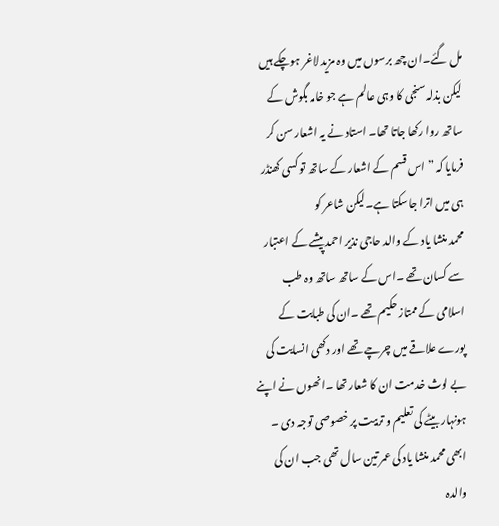مل گئے۔ان چھ برسوں میں وہ مزید لاغر ہوچکے ہیں لیکن بذلہ سنجی کا وہی عالم ہے جو خامہ بگوش کے ساتھ روا رکھا جاتا تھا۔ استاد نے یہ اشعار سن کر فرمایا کہ ” اس قسم کے اشعار کے ساتھ تو کسی کھنڈر ہی میں اترا جاسکتا ہے۔لیکن شاعر کو
محمد منشا یاد کے والد حاجی نذیر احمد پیشے کے اعتبار سے کسان تھے ۔اس کے ساتھ ساتھ وہ طب اسلامی کے ممتاز حکیم تھے ۔ان کی طبابت کے پورے علاقے میں چرچے تھے اور دکھی انسایت کی بے لوث خدمت ان کا شعار تھا ۔انھوں نے اپنے ہونہار بیٹے کی تعلیم و تربیت پر خصوصی توجہ دی ۔ ابھی محمد منشا یاد کی عمر تین سال تھی جب ان کی والدہ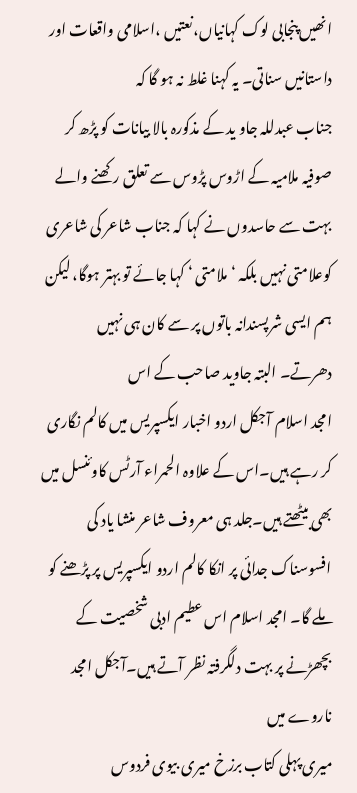انھیں پنجابی لوک کہانیاں،نعتیں ،اسلامی واقعات اور داستانیں سناتی۔ یہ کہنا غلط نہ ہو گا کہ
جناب عبدللہ جاو ید کے مذکورہ بالا بیانات کو پڑھ کر صوفیہ ملامیہ کے اڑوس پڑوس سے تعلق رکھنے والے بہت سے حاسدوں نے کہا کہ جناب شاعر کی شاعری کوعلامتی نہیں بلکہ ‘ملامتی ‘ کہا جائے تو بہتر ہوگا، لیکن ہم ایسی شرپسندانہ باتوں پر سے کان ہی نہیں دھرتے۔ البتہ جاوید صاحب کے اس
امجد اسلام آجکل اردو اخبار ایکسپریس میں کالم نگاری کر رہے ہیں۔اس کے علاوہ الحمراء آرٹس کاوئنسل میں بھی بیٹھتے ہیں۔جلد ہی معروف شاعر منشا یاد کی افسوسناک جدائی پر انکا کالم اردو ایکسپریس پر پڑھنے کو ملے گا۔ امجد اسلام اس عطیم ادبی شخصیت کے بچھڑنے پر بہت دلگرفتہ نظر آتے ہیں۔آجکل امجد ناروے میں
میری پہلی کتاب برزخ میری بیوی فردوس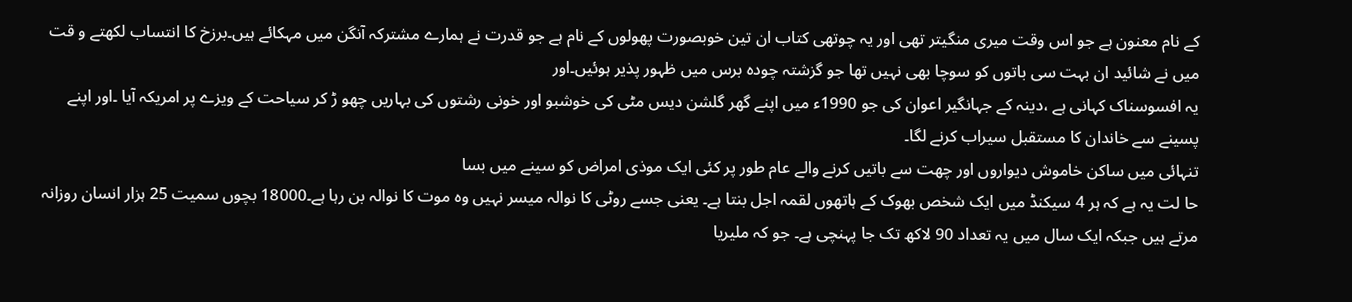کے نام معنون ہے جو اس وقت میری منگیتر تھی اور یہ چوتھی کتاب ان تین خوبصورت پھولوں کے نام ہے جو قدرت نے ہمارے مشترکہ آنگن میں مہکائے ہیں۔برزخ کا انتساب لکھتے و قت میں نے شائید ان بہت سی باتوں کو سوچا بھی نہیں تھا جو گزشتہ چودہ برس میں ظہور پذیر ہوئیں۔اور
یہ افسوسناک کہانی ہے ،دینہ کے جہانگیر اعوان کی جو 1990ء میں اپنے گھر گلشن دیس مٹی کی خوشبو اور خونی رشتوں کی بہاریں چھو ڑ کر سیاحت کے ویزے پر امریکہ آیا ۔اور اپنے پسینے سے خاندان کا مستقبل سیراب کرنے لگا۔
تنہائی میں ساکن خاموش دیواروں اور چھت سے باتیں کرنے والے عام طور پر کئی ایک موذی امراض کو سینے میں بسا
حا لت یہ ہے کہ ہر 4 سیکنڈ میں ایک شخص بھوک کے ہاتھوں لقمہ اجل بنتا ہے۔ یعنی جسے روٹی کا نوالہ میسر نہیں وہ موت کا نوالہ بن رہا ہے۔18000 بچوں سمیت 25 ہزار انسان روزانہ مرتے ہیں جبکہ ایک سال میں یہ تعداد 90 لاکھ تک جا پہنچی ہے۔ جو کہ ملیریا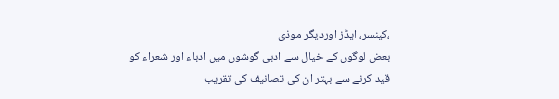،کینسر، ایڈز اوردیگر موذی
بعض لوگوں کے خیال سے ادبی گوشوں میں ادباء اور شعراء کو قید کرنے سے بہتر ان کی تصانیف کی تقریب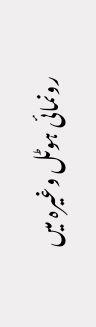رونمائی ہوٹل وغیرہ میں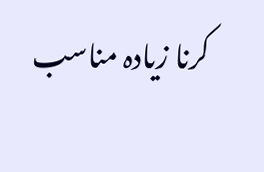کرنا زیادہ مناسب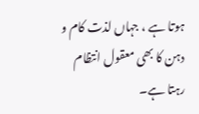ہوتا ہے ، جہاں لذت کام و دہن کا بھی معقول انتظام رہتا ہے۔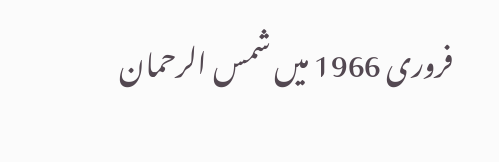فروری 1966 میں شمس الرحمان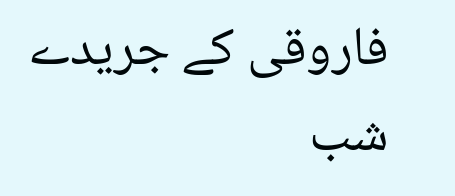فاروقی کے جریدے شب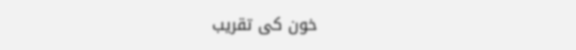خون کی تقریب